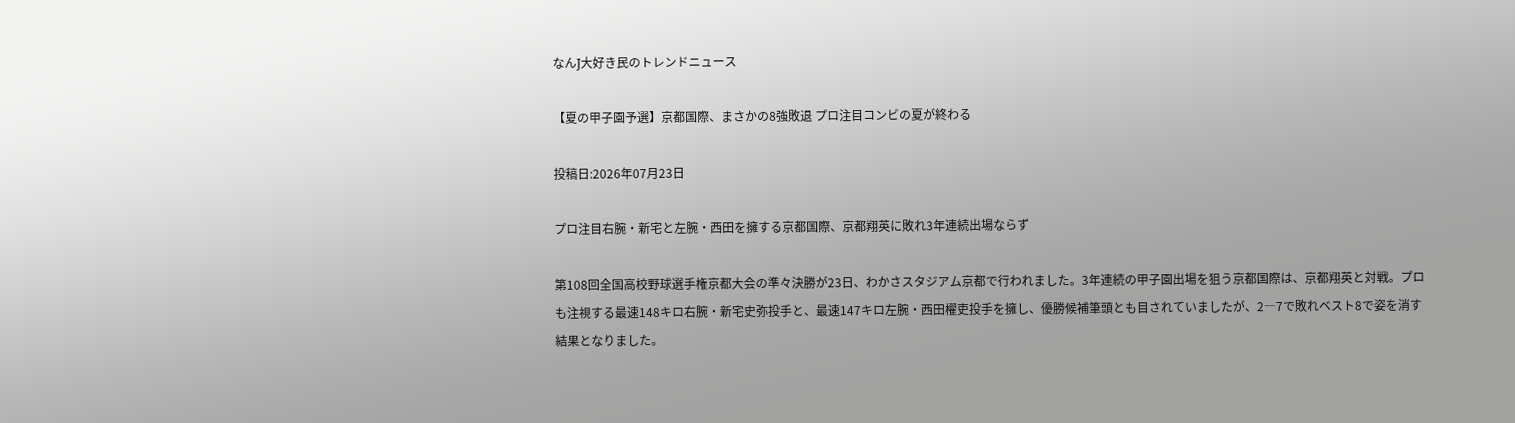なんJ大好き民のトレンドニュース

【夏の甲子園予選】京都国際、まさかの8強敗退 プロ注目コンビの夏が終わる

投稿日:2026年07月23日

プロ注目右腕・新宅と左腕・西田を擁する京都国際、京都翔英に敗れ3年連続出場ならず

第108回全国高校野球選手権京都大会の準々決勝が23日、わかさスタジアム京都で行われました。3年連続の甲子園出場を狙う京都国際は、京都翔英と対戦。プロも注視する最速148キロ右腕・新宅史弥投手と、最速147キロ左腕・西田櫂吏投手を擁し、優勝候補筆頭とも目されていましたが、2―7で敗れベスト8で姿を消す結果となりました。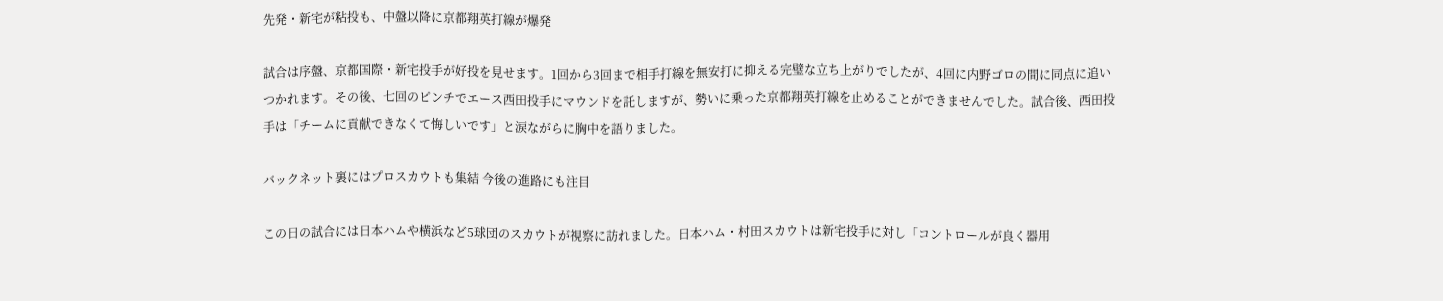先発・新宅が粘投も、中盤以降に京都翔英打線が爆発

試合は序盤、京都国際・新宅投手が好投を見せます。1回から3回まで相手打線を無安打に抑える完璧な立ち上がりでしたが、4回に内野ゴロの間に同点に追いつかれます。その後、七回のピンチでエース西田投手にマウンドを託しますが、勢いに乗った京都翔英打線を止めることができませんでした。試合後、西田投手は「チームに貢献できなくて悔しいです」と涙ながらに胸中を語りました。

バックネット裏にはプロスカウトも集結 今後の進路にも注目

この日の試合には日本ハムや横浜など5球団のスカウトが視察に訪れました。日本ハム・村田スカウトは新宅投手に対し「コントロールが良く器用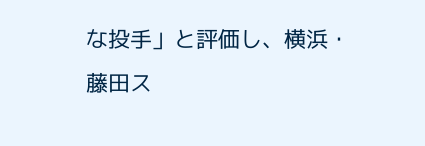な投手」と評価し、横浜・藤田ス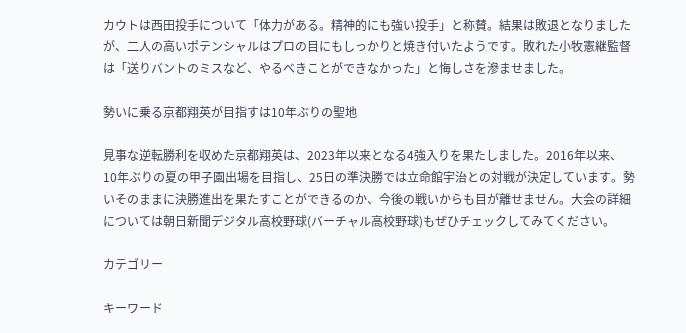カウトは西田投手について「体力がある。精神的にも強い投手」と称賛。結果は敗退となりましたが、二人の高いポテンシャルはプロの目にもしっかりと焼き付いたようです。敗れた小牧憲継監督は「送りバントのミスなど、やるべきことができなかった」と悔しさを滲ませました。

勢いに乗る京都翔英が目指すは10年ぶりの聖地

見事な逆転勝利を収めた京都翔英は、2023年以来となる4強入りを果たしました。2016年以来、10年ぶりの夏の甲子園出場を目指し、25日の準決勝では立命館宇治との対戦が決定しています。勢いそのままに決勝進出を果たすことができるのか、今後の戦いからも目が離せません。大会の詳細については朝日新聞デジタル高校野球(バーチャル高校野球)もぜひチェックしてみてください。

カテゴリー

キーワード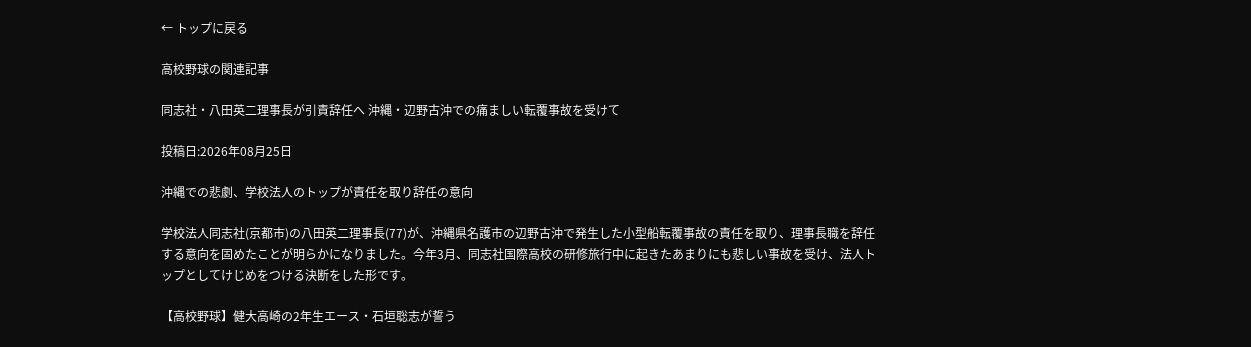← トップに戻る

高校野球の関連記事

同志社・八田英二理事長が引責辞任へ 沖縄・辺野古沖での痛ましい転覆事故を受けて

投稿日:2026年08月25日

沖縄での悲劇、学校法人のトップが責任を取り辞任の意向

学校法人同志社(京都市)の八田英二理事長(77)が、沖縄県名護市の辺野古沖で発生した小型船転覆事故の責任を取り、理事長職を辞任する意向を固めたことが明らかになりました。今年3月、同志社国際高校の研修旅行中に起きたあまりにも悲しい事故を受け、法人トップとしてけじめをつける決断をした形です。

【高校野球】健大高崎の2年生エース・石垣聡志が誓う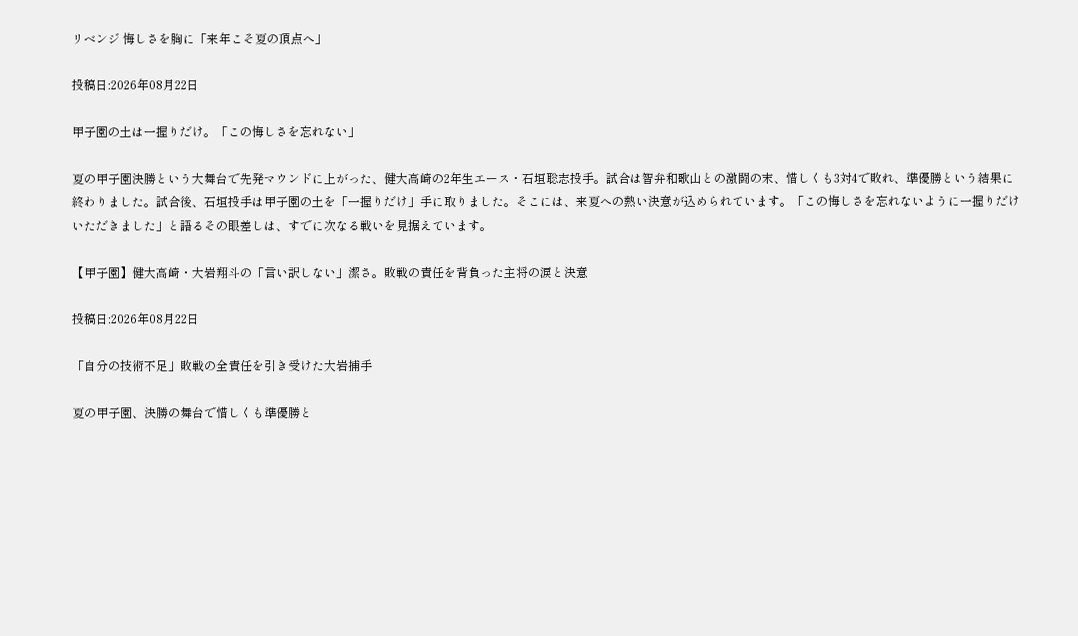リベンジ 悔しさを胸に「来年こそ夏の頂点へ」

投稿日:2026年08月22日

甲子園の土は一握りだけ。「この悔しさを忘れない」

夏の甲子園決勝という大舞台で先発マウンドに上がった、健大高崎の2年生エース・石垣聡志投手。試合は智弁和歌山との激闘の末、惜しくも3対4で敗れ、準優勝という結果に終わりました。試合後、石垣投手は甲子園の土を「一握りだけ」手に取りました。そこには、来夏への熱い決意が込められています。「この悔しさを忘れないように一握りだけいただきました」と語るその眼差しは、すでに次なる戦いを見据えています。

【甲子園】健大高崎・大岩翔斗の「言い訳しない」潔さ。敗戦の責任を背負った主将の涙と決意

投稿日:2026年08月22日

「自分の技術不足」敗戦の全責任を引き受けた大岩捕手

夏の甲子園、決勝の舞台で惜しくも準優勝と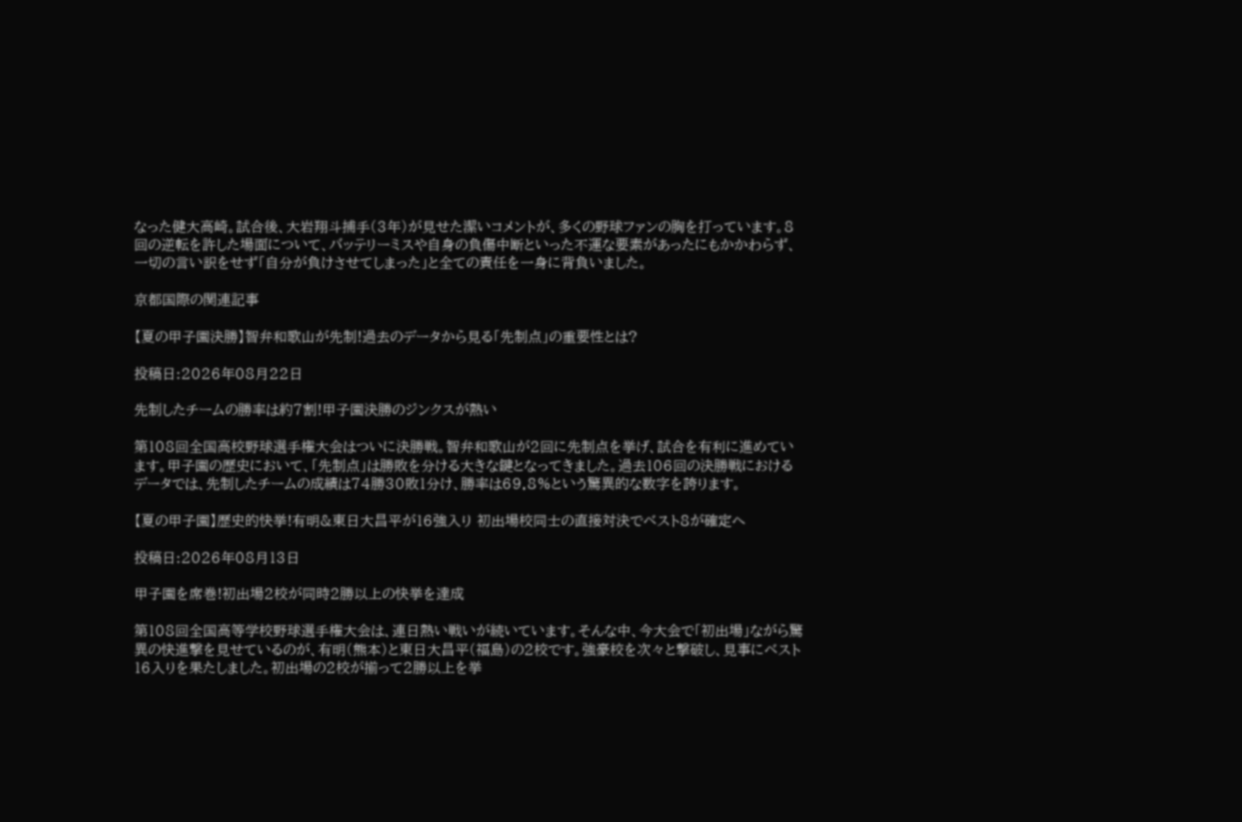なった健大高崎。試合後、大岩翔斗捕手(3年)が見せた潔いコメントが、多くの野球ファンの胸を打っています。8回の逆転を許した場面について、バッテリーミスや自身の負傷中断といった不運な要素があったにもかかわらず、一切の言い訳をせず「自分が負けさせてしまった」と全ての責任を一身に背負いました。

京都国際の関連記事

【夏の甲子園決勝】智弁和歌山が先制!過去のデータから見る「先制点」の重要性とは?

投稿日:2026年08月22日

先制したチームの勝率は約7割!甲子園決勝のジンクスが熱い

第108回全国高校野球選手権大会はついに決勝戦。智弁和歌山が2回に先制点を挙げ、試合を有利に進めています。甲子園の歴史において、「先制点」は勝敗を分ける大きな鍵となってきました。過去106回の決勝戦におけるデータでは、先制したチームの成績は74勝30敗1分け、勝率は69.8%という驚異的な数字を誇ります。

【夏の甲子園】歴史的快挙!有明&東日大昌平が16強入り 初出場校同士の直接対決でベスト8が確定へ

投稿日:2026年08月13日

甲子園を席巻!初出場2校が同時2勝以上の快挙を達成

第108回全国高等学校野球選手権大会は、連日熱い戦いが続いています。そんな中、今大会で「初出場」ながら驚異の快進撃を見せているのが、有明(熊本)と東日大昌平(福島)の2校です。強豪校を次々と撃破し、見事にベスト16入りを果たしました。初出場の2校が揃って2勝以上を挙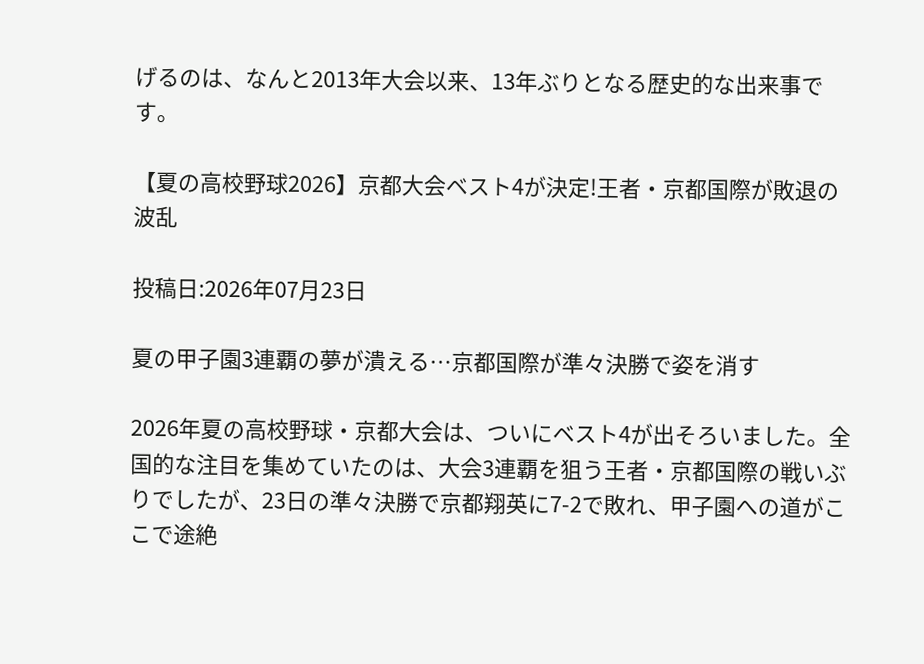げるのは、なんと2013年大会以来、13年ぶりとなる歴史的な出来事です。

【夏の高校野球2026】京都大会ベスト4が決定!王者・京都国際が敗退の波乱

投稿日:2026年07月23日

夏の甲子園3連覇の夢が潰える…京都国際が準々決勝で姿を消す

2026年夏の高校野球・京都大会は、ついにベスト4が出そろいました。全国的な注目を集めていたのは、大会3連覇を狙う王者・京都国際の戦いぶりでしたが、23日の準々決勝で京都翔英に7-2で敗れ、甲子園への道がここで途絶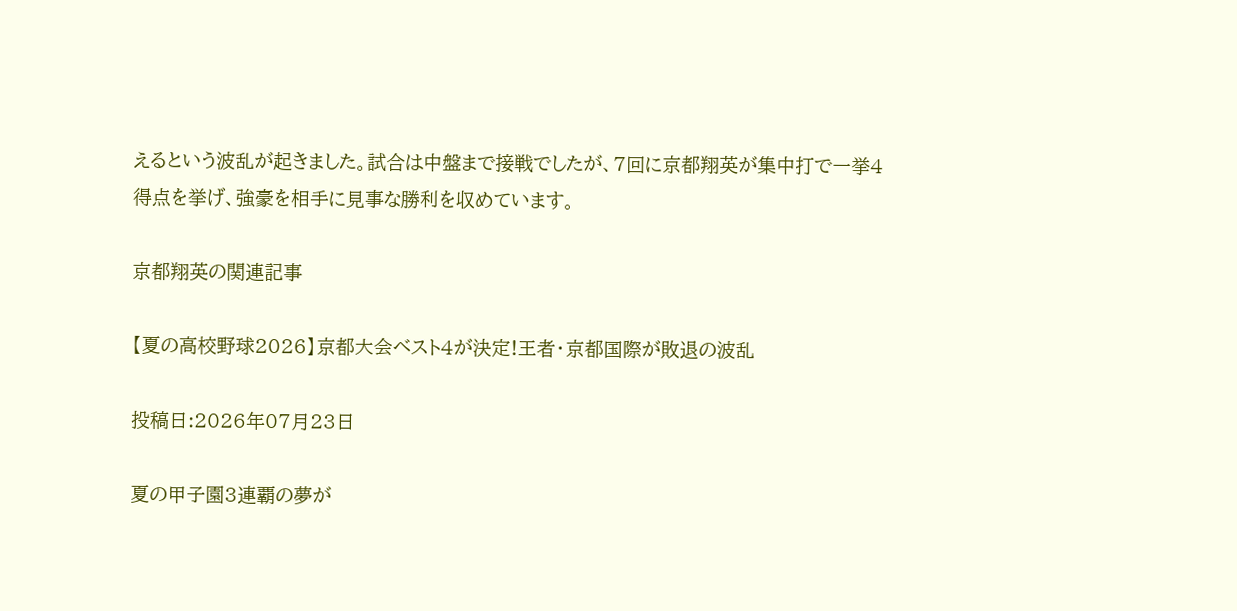えるという波乱が起きました。試合は中盤まで接戦でしたが、7回に京都翔英が集中打で一挙4得点を挙げ、強豪を相手に見事な勝利を収めています。

京都翔英の関連記事

【夏の高校野球2026】京都大会ベスト4が決定!王者・京都国際が敗退の波乱

投稿日:2026年07月23日

夏の甲子園3連覇の夢が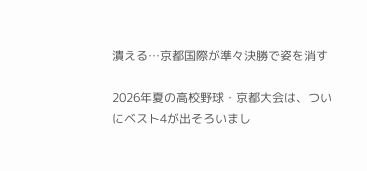潰える…京都国際が準々決勝で姿を消す

2026年夏の高校野球・京都大会は、ついにベスト4が出そろいまし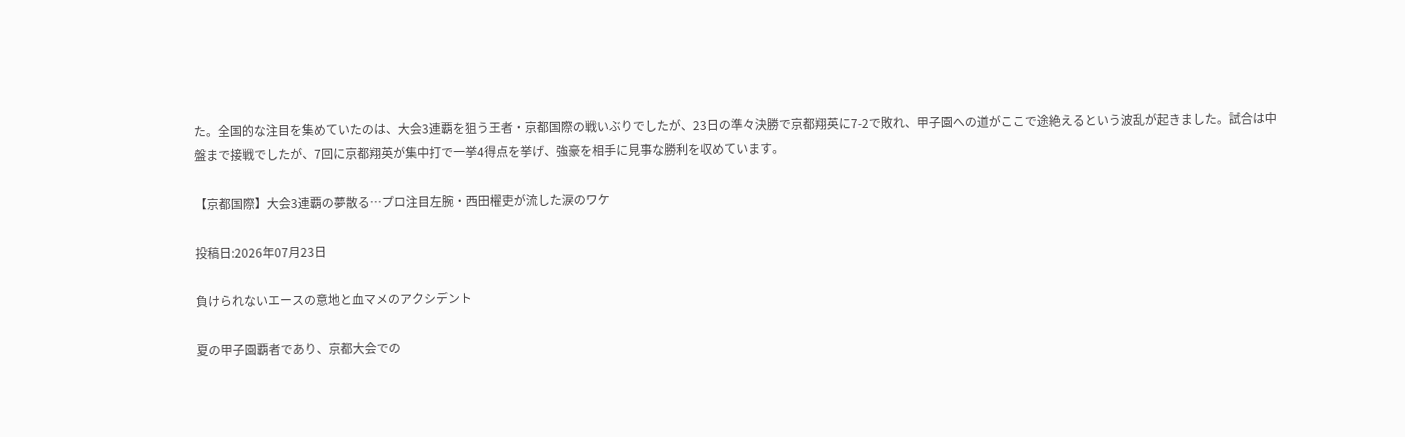た。全国的な注目を集めていたのは、大会3連覇を狙う王者・京都国際の戦いぶりでしたが、23日の準々決勝で京都翔英に7-2で敗れ、甲子園への道がここで途絶えるという波乱が起きました。試合は中盤まで接戦でしたが、7回に京都翔英が集中打で一挙4得点を挙げ、強豪を相手に見事な勝利を収めています。

【京都国際】大会3連覇の夢散る…プロ注目左腕・西田櫂吏が流した涙のワケ

投稿日:2026年07月23日

負けられないエースの意地と血マメのアクシデント

夏の甲子園覇者であり、京都大会での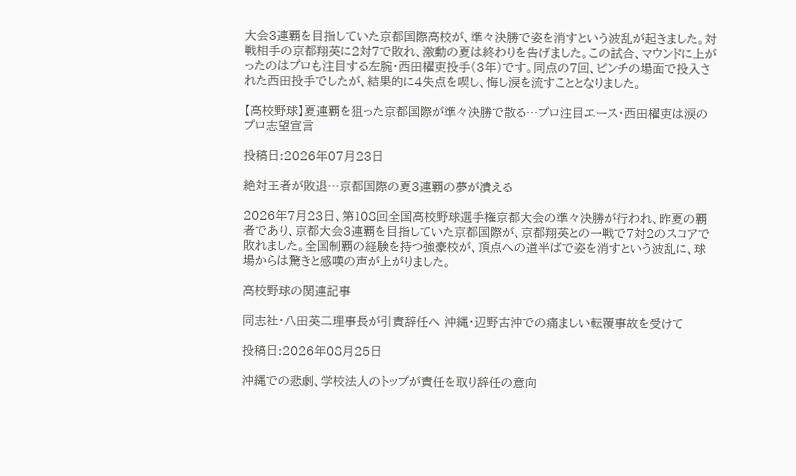大会3連覇を目指していた京都国際高校が、準々決勝で姿を消すという波乱が起きました。対戦相手の京都翔英に2対7で敗れ、激動の夏は終わりを告げました。この試合、マウンドに上がったのはプロも注目する左腕・西田櫂吏投手(3年)です。同点の7回、ピンチの場面で投入された西田投手でしたが、結果的に4失点を喫し、悔し涙を流すこととなりました。

【高校野球】夏連覇を狙った京都国際が準々決勝で散る…プロ注目エース・西田櫂吏は涙のプロ志望宣言

投稿日:2026年07月23日

絶対王者が敗退…京都国際の夏3連覇の夢が潰える

2026年7月23日、第108回全国高校野球選手権京都大会の準々決勝が行われ、昨夏の覇者であり、京都大会3連覇を目指していた京都国際が、京都翔英との一戦で7対2のスコアで敗れました。全国制覇の経験を持つ強豪校が、頂点への道半ばで姿を消すという波乱に、球場からは驚きと感嘆の声が上がりました。

高校野球の関連記事

同志社・八田英二理事長が引責辞任へ 沖縄・辺野古沖での痛ましい転覆事故を受けて

投稿日:2026年08月25日

沖縄での悲劇、学校法人のトップが責任を取り辞任の意向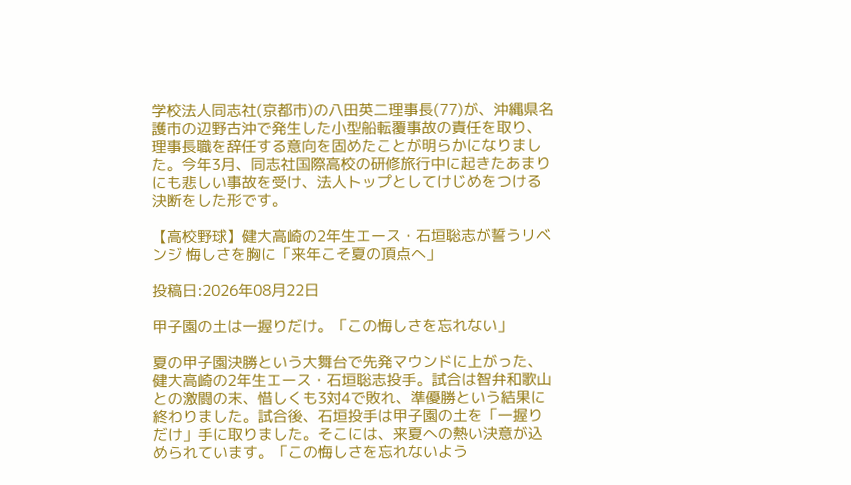学校法人同志社(京都市)の八田英二理事長(77)が、沖縄県名護市の辺野古沖で発生した小型船転覆事故の責任を取り、理事長職を辞任する意向を固めたことが明らかになりました。今年3月、同志社国際高校の研修旅行中に起きたあまりにも悲しい事故を受け、法人トップとしてけじめをつける決断をした形です。

【高校野球】健大高崎の2年生エース・石垣聡志が誓うリベンジ 悔しさを胸に「来年こそ夏の頂点へ」

投稿日:2026年08月22日

甲子園の土は一握りだけ。「この悔しさを忘れない」

夏の甲子園決勝という大舞台で先発マウンドに上がった、健大高崎の2年生エース・石垣聡志投手。試合は智弁和歌山との激闘の末、惜しくも3対4で敗れ、準優勝という結果に終わりました。試合後、石垣投手は甲子園の土を「一握りだけ」手に取りました。そこには、来夏への熱い決意が込められています。「この悔しさを忘れないよう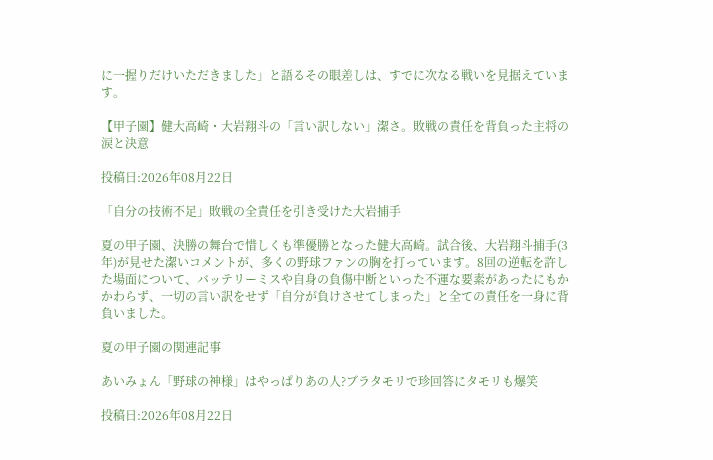に一握りだけいただきました」と語るその眼差しは、すでに次なる戦いを見据えています。

【甲子園】健大高崎・大岩翔斗の「言い訳しない」潔さ。敗戦の責任を背負った主将の涙と決意

投稿日:2026年08月22日

「自分の技術不足」敗戦の全責任を引き受けた大岩捕手

夏の甲子園、決勝の舞台で惜しくも準優勝となった健大高崎。試合後、大岩翔斗捕手(3年)が見せた潔いコメントが、多くの野球ファンの胸を打っています。8回の逆転を許した場面について、バッテリーミスや自身の負傷中断といった不運な要素があったにもかかわらず、一切の言い訳をせず「自分が負けさせてしまった」と全ての責任を一身に背負いました。

夏の甲子園の関連記事

あいみょん「野球の神様」はやっぱりあの人?ブラタモリで珍回答にタモリも爆笑

投稿日:2026年08月22日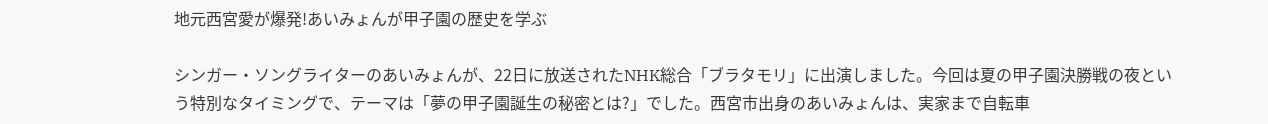地元西宮愛が爆発!あいみょんが甲子園の歴史を学ぶ

シンガー・ソングライターのあいみょんが、22日に放送されたNHK総合「ブラタモリ」に出演しました。今回は夏の甲子園決勝戦の夜という特別なタイミングで、テーマは「夢の甲子園誕生の秘密とは?」でした。西宮市出身のあいみょんは、実家まで自転車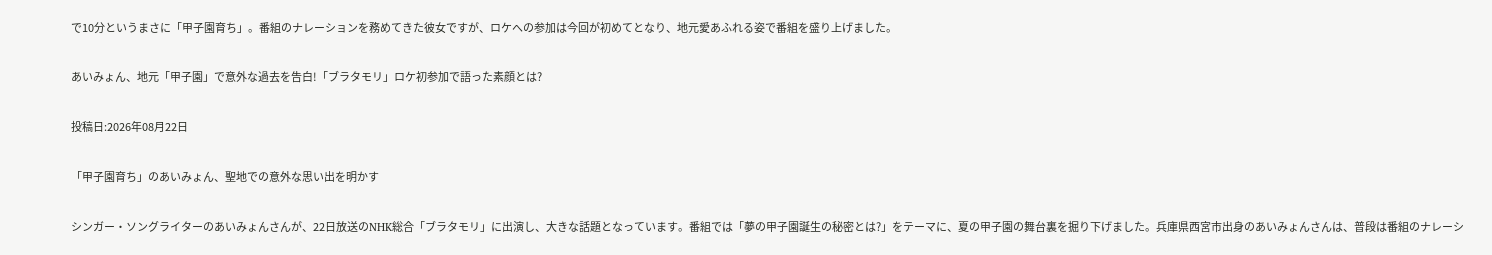で10分というまさに「甲子園育ち」。番組のナレーションを務めてきた彼女ですが、ロケへの参加は今回が初めてとなり、地元愛あふれる姿で番組を盛り上げました。

あいみょん、地元「甲子園」で意外な過去を告白!「ブラタモリ」ロケ初参加で語った素顔とは?

投稿日:2026年08月22日

「甲子園育ち」のあいみょん、聖地での意外な思い出を明かす

シンガー・ソングライターのあいみょんさんが、22日放送のNHK総合「ブラタモリ」に出演し、大きな話題となっています。番組では「夢の甲子園誕生の秘密とは?」をテーマに、夏の甲子園の舞台裏を掘り下げました。兵庫県西宮市出身のあいみょんさんは、普段は番組のナレーシ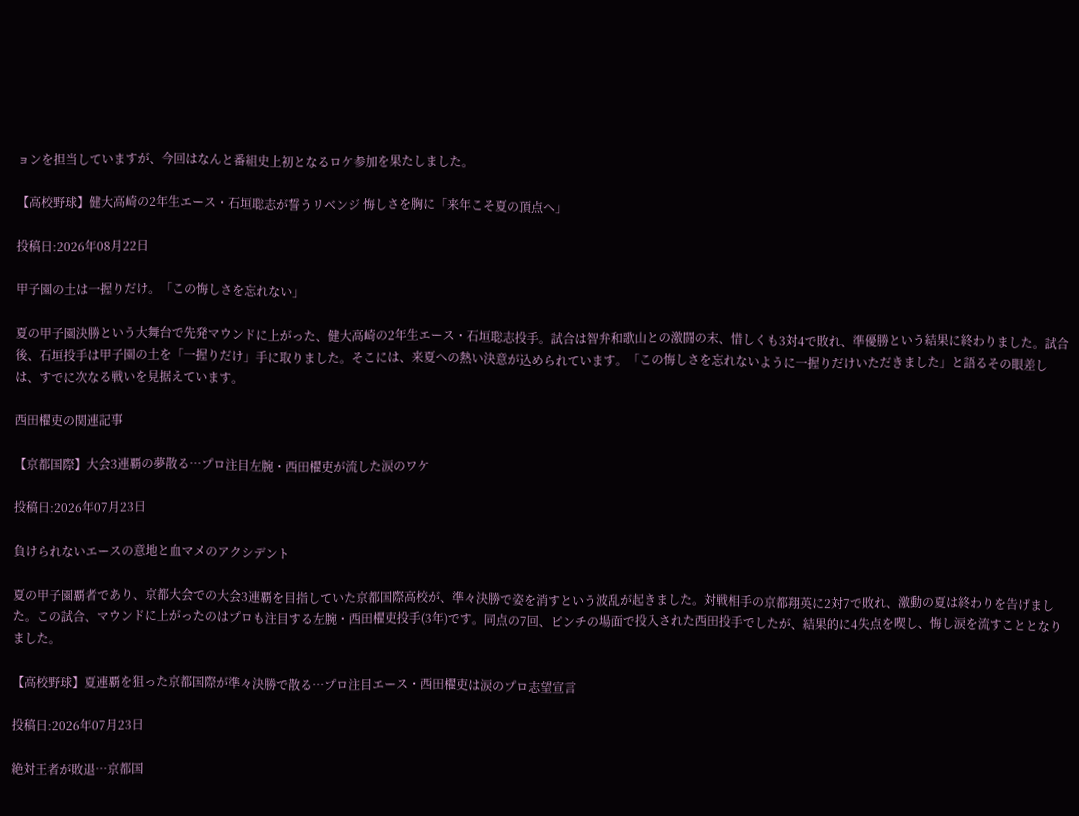ョンを担当していますが、今回はなんと番組史上初となるロケ参加を果たしました。

【高校野球】健大高崎の2年生エース・石垣聡志が誓うリベンジ 悔しさを胸に「来年こそ夏の頂点へ」

投稿日:2026年08月22日

甲子園の土は一握りだけ。「この悔しさを忘れない」

夏の甲子園決勝という大舞台で先発マウンドに上がった、健大高崎の2年生エース・石垣聡志投手。試合は智弁和歌山との激闘の末、惜しくも3対4で敗れ、準優勝という結果に終わりました。試合後、石垣投手は甲子園の土を「一握りだけ」手に取りました。そこには、来夏への熱い決意が込められています。「この悔しさを忘れないように一握りだけいただきました」と語るその眼差しは、すでに次なる戦いを見据えています。

西田櫂吏の関連記事

【京都国際】大会3連覇の夢散る…プロ注目左腕・西田櫂吏が流した涙のワケ

投稿日:2026年07月23日

負けられないエースの意地と血マメのアクシデント

夏の甲子園覇者であり、京都大会での大会3連覇を目指していた京都国際高校が、準々決勝で姿を消すという波乱が起きました。対戦相手の京都翔英に2対7で敗れ、激動の夏は終わりを告げました。この試合、マウンドに上がったのはプロも注目する左腕・西田櫂吏投手(3年)です。同点の7回、ピンチの場面で投入された西田投手でしたが、結果的に4失点を喫し、悔し涙を流すこととなりました。

【高校野球】夏連覇を狙った京都国際が準々決勝で散る…プロ注目エース・西田櫂吏は涙のプロ志望宣言

投稿日:2026年07月23日

絶対王者が敗退…京都国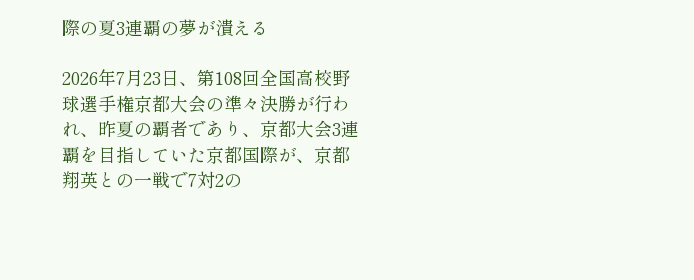際の夏3連覇の夢が潰える

2026年7月23日、第108回全国高校野球選手権京都大会の準々決勝が行われ、昨夏の覇者であり、京都大会3連覇を目指していた京都国際が、京都翔英との一戦で7対2の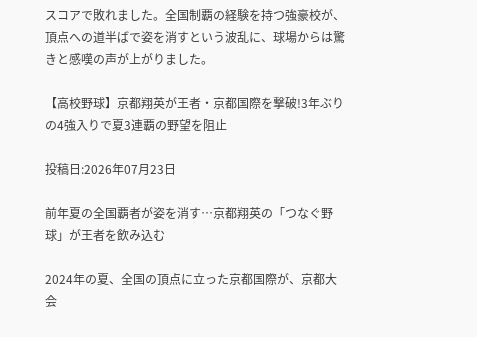スコアで敗れました。全国制覇の経験を持つ強豪校が、頂点への道半ばで姿を消すという波乱に、球場からは驚きと感嘆の声が上がりました。

【高校野球】京都翔英が王者・京都国際を撃破!3年ぶりの4強入りで夏3連覇の野望を阻止

投稿日:2026年07月23日

前年夏の全国覇者が姿を消す…京都翔英の「つなぐ野球」が王者を飲み込む

2024年の夏、全国の頂点に立った京都国際が、京都大会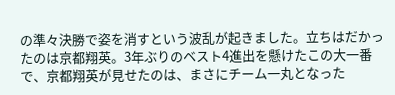の準々決勝で姿を消すという波乱が起きました。立ちはだかったのは京都翔英。3年ぶりのベスト4進出を懸けたこの大一番で、京都翔英が見せたのは、まさにチーム一丸となった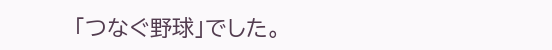「つなぐ野球」でした。